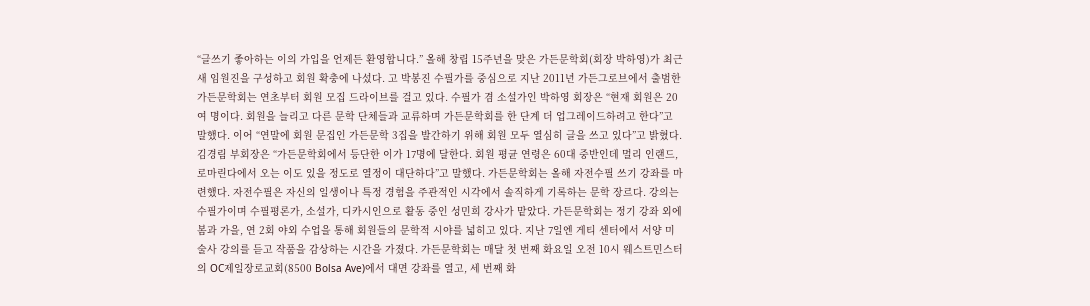“글쓰기 좋아하는 이의 가입을 언제든 환영합니다.” 올해 창립 15주년을 맞은 가든문학회(회장 박하영)가 최근 새 임원진을 구성하고 회원 확충에 나섰다. 고 박봉진 수필가를 중심으로 지난 2011년 가든그로브에서 출범한 가든문학회는 연초부터 회원 모집 드라이브를 걸고 있다. 수필가 겸 소설가인 박하영 회장은 “현재 회원은 20여 명이다. 회원을 늘리고 다른 문학 단체들과 교류하며 가든문학회를 한 단계 더 업그레이드하려고 한다”고 말했다. 이어 “연말에 회원 문집인 가든문학 3집을 발간하기 위해 회원 모두 열심히 글을 쓰고 있다”고 밝혔다. 김경림 부회장은 “가든문학회에서 등단한 이가 17명에 달한다. 회원 평균 연령은 60대 중반인데 멀리 인랜드, 로마린다에서 오는 이도 있을 정도로 열정이 대단하다”고 말했다. 가든문학회는 올해 자전수필 쓰기 강좌를 마련했다. 자전수필은 자신의 일생이나 특정 경험을 주관적인 시각에서 솔직하게 기록하는 문학 장르다. 강의는 수필가이며 수필평론가, 소설가, 디카시인으로 활동 중인 성민희 강사가 맡았다. 가든문학회는 정기 강좌 외에 봄과 가을, 연 2회 야외 수업을 통해 회원들의 문학적 시야를 넓히고 있다. 지난 7일엔 게티 센터에서 서양 미술사 강의를 듣고 작품을 감상하는 시간을 가졌다. 가든문학회는 매달 첫 번째 화요일 오전 10시 웨스트민스터의 OC제일장로교회(8500 Bolsa Ave)에서 대면 강좌를 열고, 세 번째 화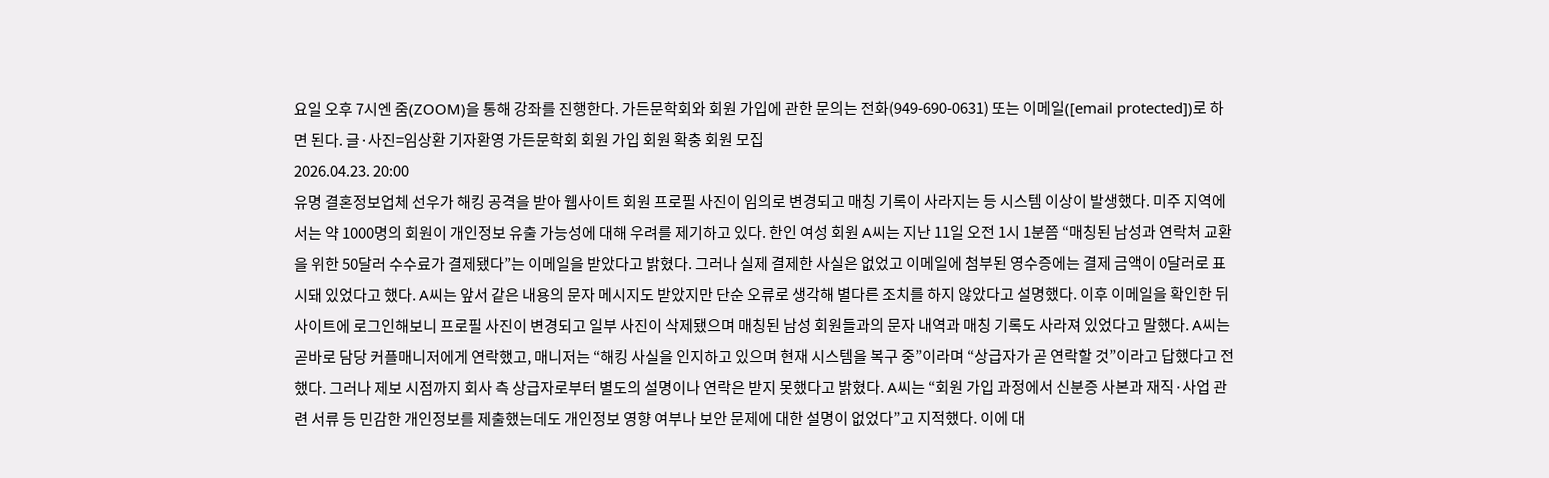요일 오후 7시엔 줌(ZOOM)을 통해 강좌를 진행한다. 가든문학회와 회원 가입에 관한 문의는 전화(949-690-0631) 또는 이메일([email protected])로 하면 된다. 글·사진=임상환 기자환영 가든문학회 회원 가입 회원 확충 회원 모집
2026.04.23. 20:00
유명 결혼정보업체 선우가 해킹 공격을 받아 웹사이트 회원 프로필 사진이 임의로 변경되고 매칭 기록이 사라지는 등 시스템 이상이 발생했다. 미주 지역에서는 약 1000명의 회원이 개인정보 유출 가능성에 대해 우려를 제기하고 있다. 한인 여성 회원 A씨는 지난 11일 오전 1시 1분쯤 “매칭된 남성과 연락처 교환을 위한 50달러 수수료가 결제됐다”는 이메일을 받았다고 밝혔다. 그러나 실제 결제한 사실은 없었고 이메일에 첨부된 영수증에는 결제 금액이 0달러로 표시돼 있었다고 했다. A씨는 앞서 같은 내용의 문자 메시지도 받았지만 단순 오류로 생각해 별다른 조치를 하지 않았다고 설명했다. 이후 이메일을 확인한 뒤 사이트에 로그인해보니 프로필 사진이 변경되고 일부 사진이 삭제됐으며 매칭된 남성 회원들과의 문자 내역과 매칭 기록도 사라져 있었다고 말했다. A씨는 곧바로 담당 커플매니저에게 연락했고, 매니저는 “해킹 사실을 인지하고 있으며 현재 시스템을 복구 중”이라며 “상급자가 곧 연락할 것”이라고 답했다고 전했다. 그러나 제보 시점까지 회사 측 상급자로부터 별도의 설명이나 연락은 받지 못했다고 밝혔다. A씨는 “회원 가입 과정에서 신분증 사본과 재직·사업 관련 서류 등 민감한 개인정보를 제출했는데도 개인정보 영향 여부나 보안 문제에 대한 설명이 없었다”고 지적했다. 이에 대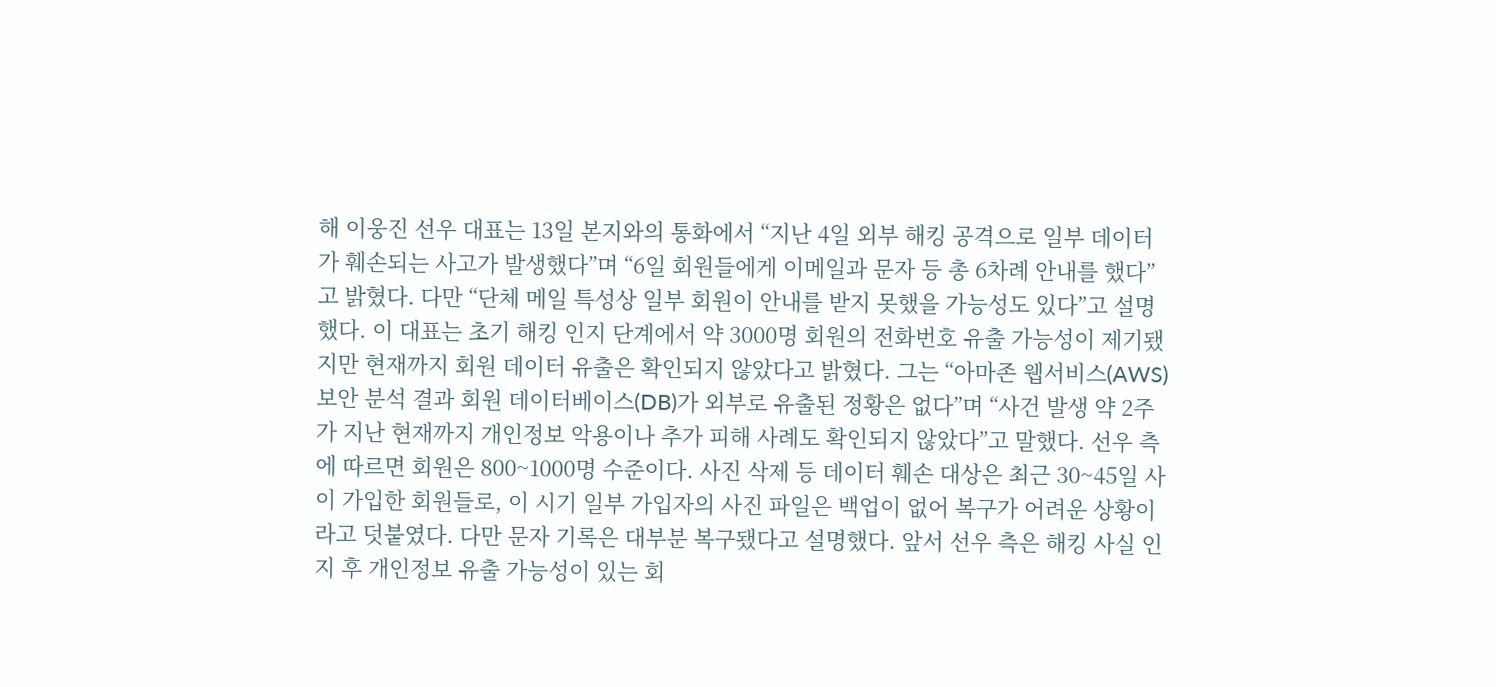해 이웅진 선우 대표는 13일 본지와의 통화에서 “지난 4일 외부 해킹 공격으로 일부 데이터가 훼손되는 사고가 발생했다”며 “6일 회원들에게 이메일과 문자 등 총 6차례 안내를 했다”고 밝혔다. 다만 “단체 메일 특성상 일부 회원이 안내를 받지 못했을 가능성도 있다”고 설명했다. 이 대표는 초기 해킹 인지 단계에서 약 3000명 회원의 전화번호 유출 가능성이 제기됐지만 현재까지 회원 데이터 유출은 확인되지 않았다고 밝혔다. 그는 “아마존 웹서비스(AWS) 보안 분석 결과 회원 데이터베이스(DB)가 외부로 유출된 정황은 없다”며 “사건 발생 약 2주가 지난 현재까지 개인정보 악용이나 추가 피해 사례도 확인되지 않았다”고 말했다. 선우 측에 따르면 회원은 800~1000명 수준이다. 사진 삭제 등 데이터 훼손 대상은 최근 30~45일 사이 가입한 회원들로, 이 시기 일부 가입자의 사진 파일은 백업이 없어 복구가 어려운 상황이라고 덧붙였다. 다만 문자 기록은 대부분 복구됐다고 설명했다. 앞서 선우 측은 해킹 사실 인지 후 개인정보 유출 가능성이 있는 회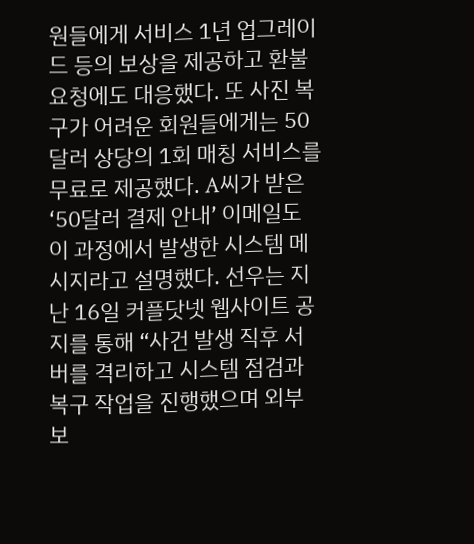원들에게 서비스 1년 업그레이드 등의 보상을 제공하고 환불 요청에도 대응했다. 또 사진 복구가 어려운 회원들에게는 50달러 상당의 1회 매칭 서비스를 무료로 제공했다. A씨가 받은 ‘50달러 결제 안내’ 이메일도 이 과정에서 발생한 시스템 메시지라고 설명했다. 선우는 지난 16일 커플닷넷 웹사이트 공지를 통해 “사건 발생 직후 서버를 격리하고 시스템 점검과 복구 작업을 진행했으며 외부 보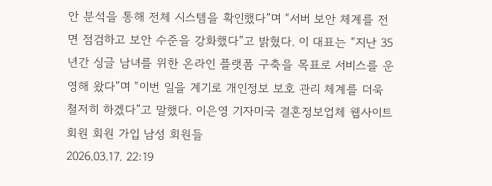안 분석을 통해 전체 시스템을 확인했다”며 “서버 보안 체계를 전면 점검하고 보안 수준을 강화했다”고 밝혔다. 이 대표는 “지난 35년간 싱글 남녀를 위한 온라인 플랫폼 구축을 목표로 서비스를 운영해 왔다”며 “이번 일을 계기로 개인정보 보호 관리 체계를 더욱 철저히 하겠다”고 말했다. 이은영 기자미국 결혼정보업체 웹사이트 회원 회원 가입 남성 회원들
2026.03.17. 22:19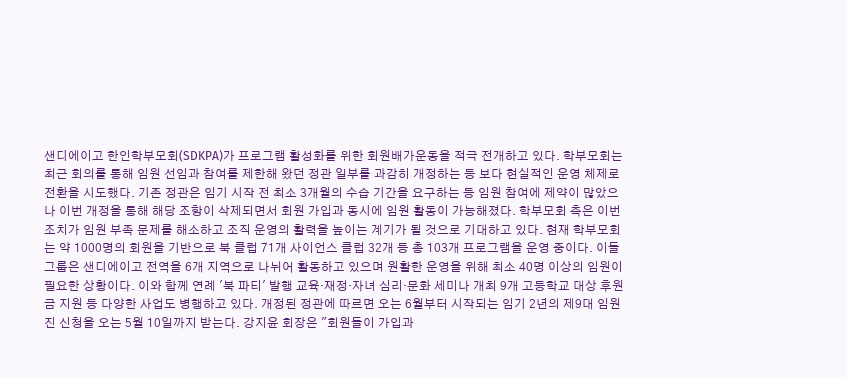샌디에이고 한인학부모회(SDKPA)가 프로그램 활성화를 위한 회원배가운동을 적극 전개하고 있다. 학부모회는 최근 회의를 통해 임원 선임과 참여를 제한해 왔던 정관 일부를 과감히 개정하는 등 보다 현실적인 운영 체제로 전환을 시도했다. 기존 정관은 임기 시작 전 최소 3개월의 수습 기간을 요구하는 등 임원 참여에 제약이 많았으나 이번 개정을 통해 해당 조항이 삭제되면서 회원 가입과 동시에 임원 활동이 가능해졌다. 학부모회 측은 이번 조치가 임원 부족 문제를 해소하고 조직 운영의 활력을 높이는 계기가 될 것으로 기대하고 있다. 현재 학부모회는 약 1000명의 회원을 기반으로 북 클럽 71개 사이언스 클럽 32개 등 총 103개 프로그램을 운영 중이다. 이들 그룹은 샌디에이고 전역을 6개 지역으로 나뉘어 활동하고 있으며 원활한 운영을 위해 최소 40명 이상의 임원이 필요한 상황이다. 이와 함께 연례 '북 파티' 발행 교육·재정·자녀 심리·문화 세미나 개최 9개 고등학교 대상 후원금 지원 등 다양한 사업도 병행하고 있다. 개정된 정관에 따르면 오는 6월부터 시작되는 임기 2년의 제9대 임원진 신청을 오는 5월 10일까지 받는다. 강지윤 회장은 "회원들이 가입과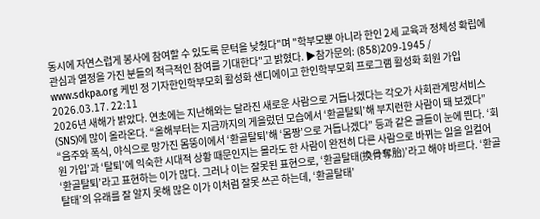동시에 자연스럽게 봉사에 참여할 수 있도록 문턱을 낮췄다"며 "학부모뿐 아니라 한인 2세 교육과 정체성 확립에 관심과 열정을 가진 분들의 적극적인 참여를 기대한다"고 밝혔다. ▶참가문의: (858)209-1945 / www.sdkpa.org 케빈 정 기자한인학부모회 활성화 샌디에이고 한인학부모회 프로그램 활성화 회원 가입
2026.03.17. 22:11
2026년 새해가 밝았다. 연초에는 지난해와는 달라진 새로운 사람으로 거듭나겠다는 각오가 사회관계망서비스(SNS)에 많이 올라온다. “올해부터는 지금까지의 게을렀던 모습에서 ‘환골탈퇴’해 부지런한 사람이 돼 보겠다” “음주와 폭식, 야식으로 망가진 몸뚱이에서 ‘환골탈퇴’해 ‘몸짱’으로 거듭나겠다” 등과 같은 글들이 눈에 띈다. ‘회원 가입’과 ‘탈퇴’에 익숙한 시대적 상황 때문인지는 몰라도 한 사람이 완전히 다른 사람으로 바뀌는 일을 일컬어 ‘환골탈퇴’라고 표현하는 이가 많다. 그러나 이는 잘못된 표현으로, ‘환골탈태(換骨奪胎)’라고 해야 바르다. ‘환골탈태’의 유래를 잘 알지 못해 많은 이가 이처럼 잘못 쓰곤 하는데, ‘환골탈태’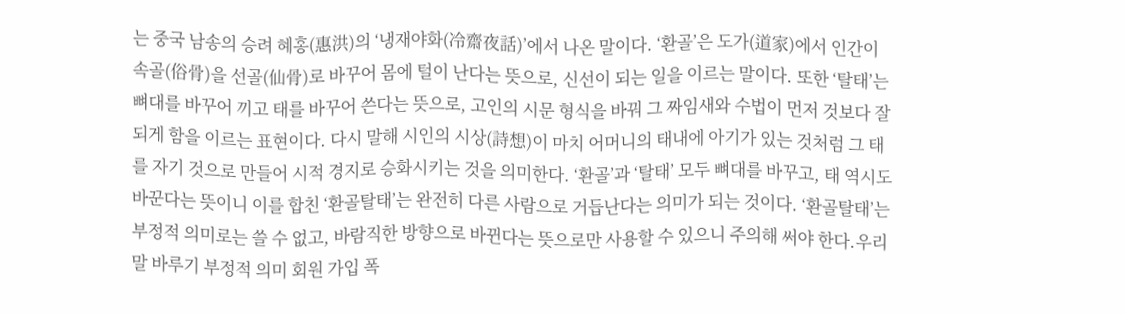는 중국 남송의 승려 혜홍(惠洪)의 ‘냉재야화(冷齋夜話)’에서 나온 말이다. ‘환골’은 도가(道家)에서 인간이 속골(俗骨)을 선골(仙骨)로 바꾸어 몸에 털이 난다는 뜻으로, 신선이 되는 일을 이르는 말이다. 또한 ‘탈태’는 뼈대를 바꾸어 끼고 태를 바꾸어 쓴다는 뜻으로, 고인의 시문 형식을 바꿔 그 짜임새와 수법이 먼저 것보다 잘되게 함을 이르는 표현이다. 다시 말해 시인의 시상(詩想)이 마치 어머니의 태내에 아기가 있는 것처럼 그 태를 자기 것으로 만들어 시적 경지로 승화시키는 것을 의미한다. ‘환골’과 ‘탈태’ 모두 뼈대를 바꾸고, 태 역시도 바꾼다는 뜻이니 이를 합친 ‘환골탈태’는 완전히 다른 사람으로 거듭난다는 의미가 되는 것이다. ‘환골탈태’는 부정적 의미로는 쓸 수 없고, 바람직한 방향으로 바뀐다는 뜻으로만 사용할 수 있으니 주의해 써야 한다.우리말 바루기 부정적 의미 회원 가입 폭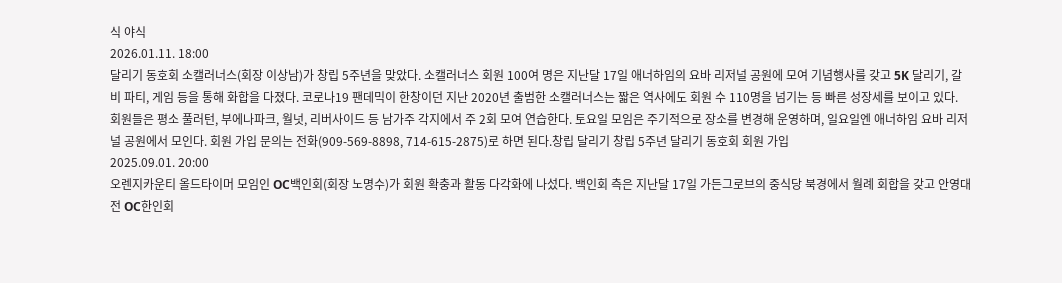식 야식
2026.01.11. 18:00
달리기 동호회 소캘러너스(회장 이상남)가 창립 5주년을 맞았다. 소캘러너스 회원 100여 명은 지난달 17일 애너하임의 요바 리저널 공원에 모여 기념행사를 갖고 5K 달리기, 갈비 파티, 게임 등을 통해 화합을 다졌다. 코로나19 팬데믹이 한창이던 지난 2020년 출범한 소캘러너스는 짧은 역사에도 회원 수 110명을 넘기는 등 빠른 성장세를 보이고 있다. 회원들은 평소 풀러턴, 부에나파크, 월넛, 리버사이드 등 남가주 각지에서 주 2회 모여 연습한다. 토요일 모임은 주기적으로 장소를 변경해 운영하며, 일요일엔 애너하임 요바 리저널 공원에서 모인다. 회원 가입 문의는 전화(909-569-8898, 714-615-2875)로 하면 된다.창립 달리기 창립 5주년 달리기 동호회 회원 가입
2025.09.01. 20:00
오렌지카운티 올드타이머 모임인 OC백인회(회장 노명수)가 회원 확충과 활동 다각화에 나섰다. 백인회 측은 지난달 17일 가든그로브의 중식당 북경에서 월례 회합을 갖고 안영대 전 OC한인회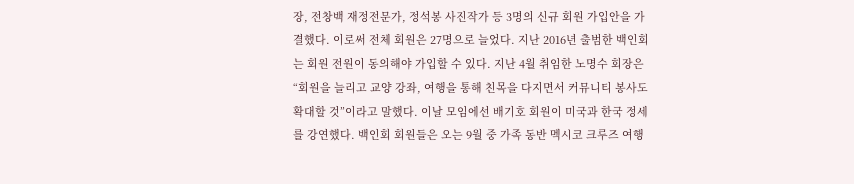장, 전창백 재정전문가, 정석봉 사진작가 등 3명의 신규 회원 가입안을 가결했다. 이로써 전체 회원은 27명으로 늘었다. 지난 2016년 출범한 백인회는 회원 전원이 동의해야 가입할 수 있다. 지난 4월 취임한 노명수 회장은 “회원을 늘리고 교양 강좌, 여행을 통해 친목을 다지면서 커뮤니티 봉사도 확대할 것”이라고 말했다. 이날 모임에선 배기호 회원이 미국과 한국 정세를 강연했다. 백인회 회원들은 오는 9월 중 가족 동반 멕시코 크루즈 여행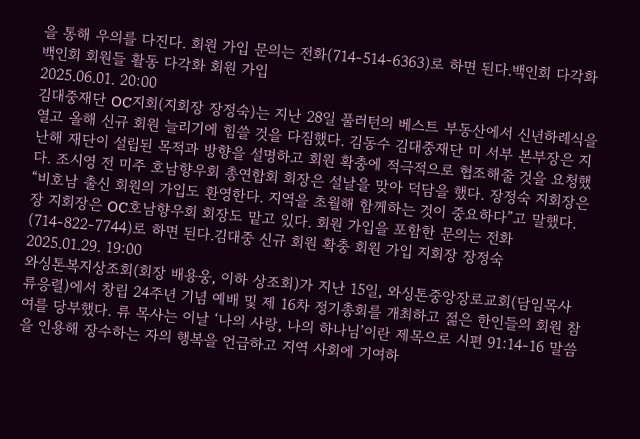을 통해 우의를 다진다. 회원 가입 문의는 전화(714-514-6363)로 하면 된다.백인회 다각화 백인회 회원들 활동 다각화 회원 가입
2025.06.01. 20:00
김대중재단 OC지회(지회장 장정숙)는 지난 28일 풀러턴의 베스트 부동산에서 신년하례식을 열고 올해 신규 회원 늘리기에 힘쓸 것을 다짐했다. 김동수 김대중재단 미 서부 본부장은 지난해 재단이 설립된 목적과 방향을 설명하고 회원 확충에 적극적으로 협조해줄 것을 요청했다. 조시영 전 미주 호남향우회 총연합회 회장은 설날을 맞아 덕담을 했다. 장정숙 지회장은 “비호남 출신 회원의 가입도 환영한다. 지역을 초월해 함께하는 것이 중요하다”고 말했다. 장 지회장은 OC호남향우회 회장도 맡고 있다. 회원 가입을 포함한 문의는 전화(714-822-7744)로 하면 된다.김대중 신규 회원 확충 회원 가입 지회장 장정숙
2025.01.29. 19:00
와싱톤복지상조회(회장 배용웅, 이하 상조회)가 지난 15일, 와싱톤중앙장로교회(담임목사 류응렬)에서 창립 24주년 기념 예배 및 제 16차 정기총회를 개최하고 젊은 한인들의 회원 참여를 당부했다. 류 목사는 이날 ‘나의 사랑, 나의 하나님’이란 제목으로 시편 91:14-16 말씀을 인용해 장수하는 자의 행복을 언급하고 지역 사회에 기여하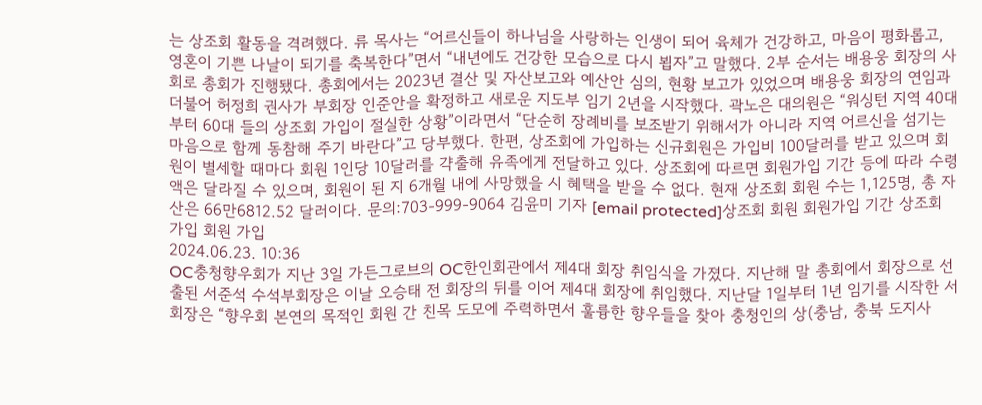는 상조회 활동을 격려했다. 류 목사는 “어르신들이 하나님을 사랑하는 인생이 되어 육체가 건강하고, 마음이 평화롭고, 영혼이 기쁜 나날이 되기를 축복한다”면서 “내년에도 건강한 모습으로 다시 뵙자”고 말했다. 2부 순서는 배용웅 회장의 사회로 총회가 진행됐다. 총회에서는 2023년 결산 및 자산보고와 예산안 심의, 현황 보고가 있었으며 배용웅 회장의 연임과 더불어 허정희 권사가 부회장 인준안을 확정하고 새로운 지도부 임기 2년을 시작했다. 곽노은 대의원은 “워싱턴 지역 40대부터 60대 들의 상조회 가입이 절실한 상황”이라면서 “단순히 장례비를 보조받기 위해서가 아니라 지역 어르신을 섬기는 마음으로 함께 동참해 주기 바란다”고 당부했다. 한편, 상조회에 가입하는 신규회원은 가입비 100달러를 받고 있으며 회원이 별세할 때마다 회원 1인당 10달러를 갹출해 유족에게 전달하고 있다. 상조회에 따르면 회원가입 기간 등에 따라 수령액은 달라질 수 있으며, 회원이 된 지 6개월 내에 사망했을 시 혜택을 받을 수 없다. 현재 상조회 회원 수는 1,125명, 총 자산은 66만6812.52 달러이다. 문의:703-999-9064 김윤미 기자 [email protected]상조회 회원 회원가입 기간 상조회 가입 회원 가입
2024.06.23. 10:36
OC충청향우회가 지난 3일 가든그로브의 OC한인회관에서 제4대 회장 취임식을 가졌다. 지난해 말 총회에서 회장으로 선출된 서준석 수석부회장은 이날 오승태 전 회장의 뒤를 이어 제4대 회장에 취임했다. 지난달 1일부터 1년 임기를 시작한 서 회장은 “향우회 본연의 목적인 회원 간 친목 도모에 주력하면서 훌륭한 향우들을 찾아 충청인의 상(충남, 충북 도지사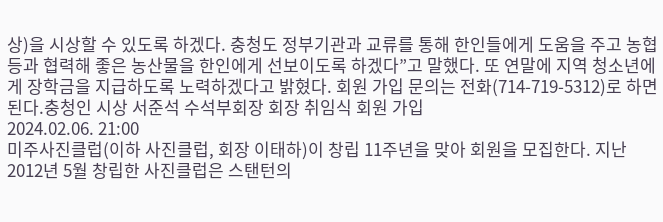상)을 시상할 수 있도록 하겠다. 충청도 정부기관과 교류를 통해 한인들에게 도움을 주고 농협 등과 협력해 좋은 농산물을 한인에게 선보이도록 하겠다”고 말했다. 또 연말에 지역 청소년에게 장학금을 지급하도록 노력하겠다고 밝혔다. 회원 가입 문의는 전화(714-719-5312)로 하면 된다.충청인 시상 서준석 수석부회장 회장 취임식 회원 가입
2024.02.06. 21:00
미주사진클럽(이하 사진클럽, 회장 이태하)이 창립 11주년을 맞아 회원을 모집한다. 지난 2012년 5월 창립한 사진클럽은 스탠턴의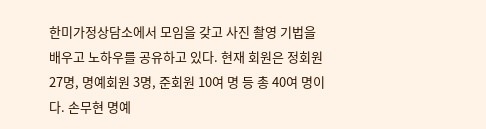한미가정상담소에서 모임을 갖고 사진 촬영 기법을 배우고 노하우를 공유하고 있다. 현재 회원은 정회원 27명, 명예회원 3명, 준회원 10여 명 등 총 40여 명이다. 손무현 명예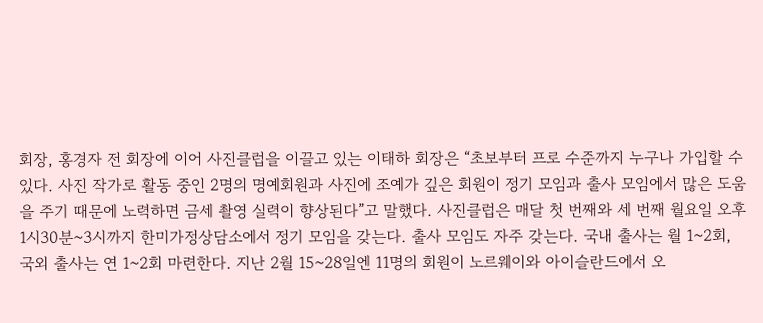회장, 홍경자 전 회장에 이어 사진클럽을 이끌고 있는 이태하 회장은 “초보부터 프로 수준까지 누구나 가입할 수 있다. 사진 작가로 활동 중인 2명의 명예회원과 사진에 조예가 깊은 회원이 정기 모임과 출사 모임에서 많은 도움을 주기 때문에 노력하면 금세 촬영 실력이 향상된다”고 말했다. 사진클럽은 매달 첫 번째와 세 번째 월요일 오후 1시30분~3시까지 한미가정상담소에서 정기 모임을 갖는다. 출사 모임도 자주 갖는다. 국내 출사는 월 1~2회, 국외 출사는 연 1~2회 마련한다. 지난 2월 15~28일엔 11명의 회원이 노르웨이와 아이슬란드에서 오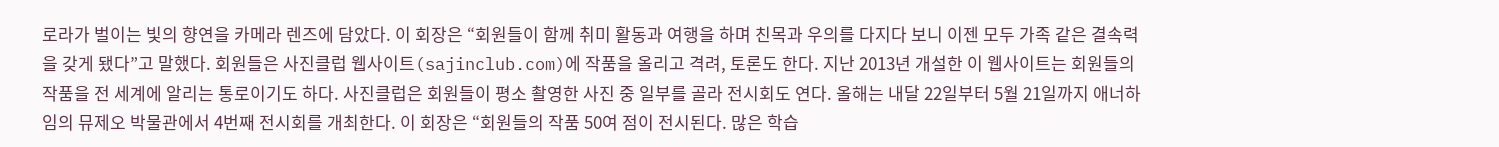로라가 벌이는 빛의 향연을 카메라 렌즈에 담았다. 이 회장은 “회원들이 함께 취미 활동과 여행을 하며 친목과 우의를 다지다 보니 이젠 모두 가족 같은 결속력을 갖게 됐다”고 말했다. 회원들은 사진클럽 웹사이트(sajinclub.com)에 작품을 올리고 격려, 토론도 한다. 지난 2013년 개설한 이 웹사이트는 회원들의 작품을 전 세계에 알리는 통로이기도 하다. 사진클럽은 회원들이 평소 촬영한 사진 중 일부를 골라 전시회도 연다. 올해는 내달 22일부터 5월 21일까지 애너하임의 뮤제오 박물관에서 4번째 전시회를 개최한다. 이 회장은 “회원들의 작품 50여 점이 전시된다. 많은 학습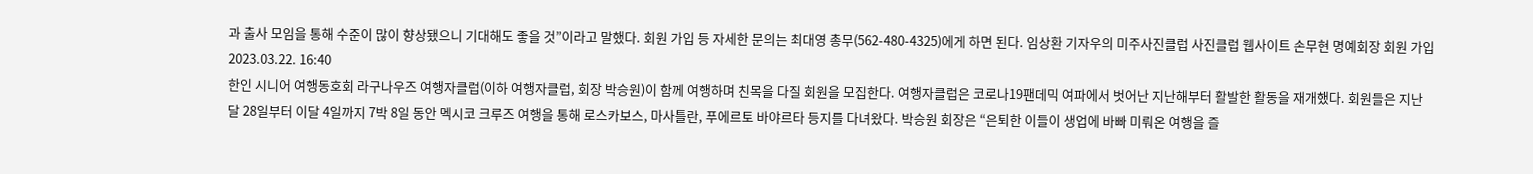과 출사 모임을 통해 수준이 많이 향상됐으니 기대해도 좋을 것”이라고 말했다. 회원 가입 등 자세한 문의는 최대영 총무(562-480-4325)에게 하면 된다. 임상환 기자우의 미주사진클럽 사진클럽 웹사이트 손무현 명예회장 회원 가입
2023.03.22. 16:40
한인 시니어 여행동호회 라구나우즈 여행자클럽(이하 여행자클럽, 회장 박승원)이 함께 여행하며 친목을 다질 회원을 모집한다. 여행자클럽은 코로나19팬데믹 여파에서 벗어난 지난해부터 활발한 활동을 재개했다. 회원들은 지난달 28일부터 이달 4일까지 7박 8일 동안 멕시코 크루즈 여행을 통해 로스카보스, 마사틀란, 푸에르토 바야르타 등지를 다녀왔다. 박승원 회장은 “은퇴한 이들이 생업에 바빠 미뤄온 여행을 즐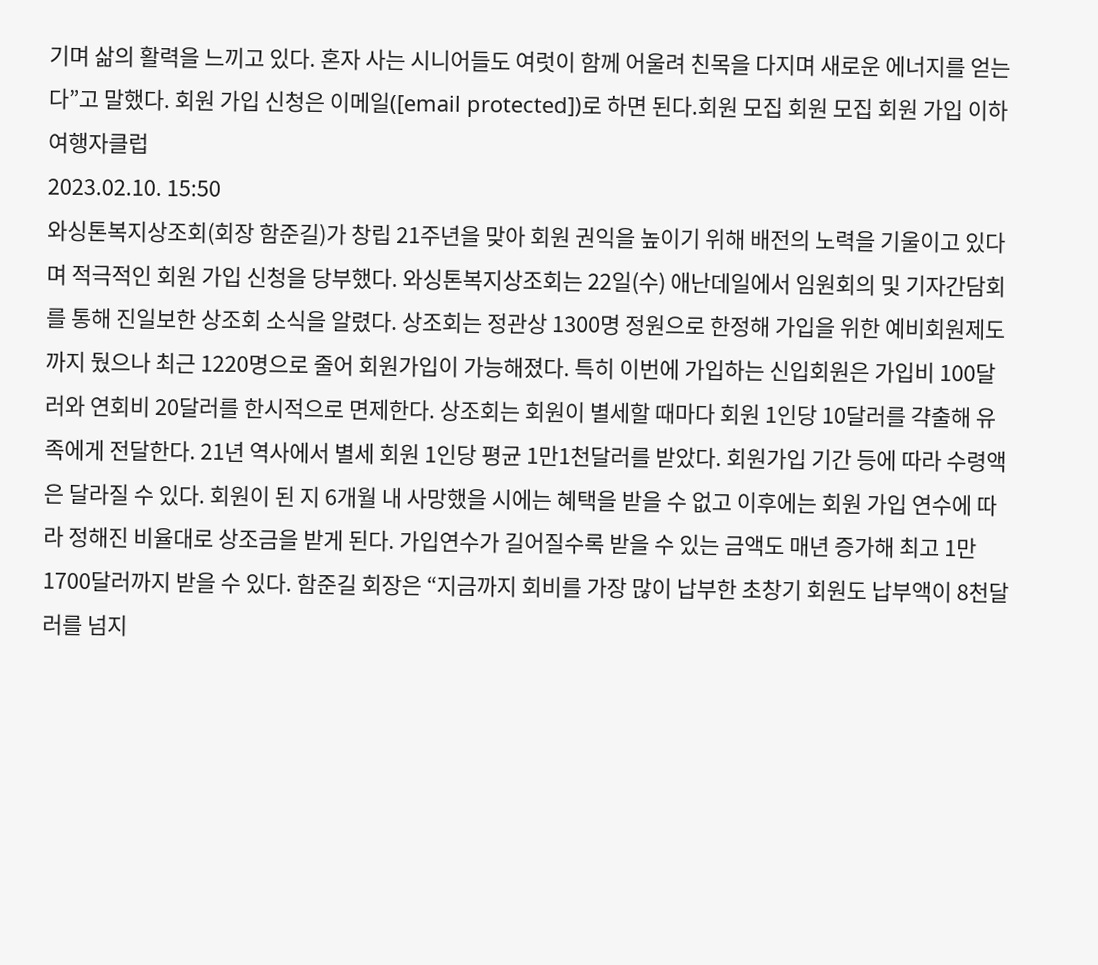기며 삶의 활력을 느끼고 있다. 혼자 사는 시니어들도 여럿이 함께 어울려 친목을 다지며 새로운 에너지를 얻는다”고 말했다. 회원 가입 신청은 이메일([email protected])로 하면 된다.회원 모집 회원 모집 회원 가입 이하 여행자클럽
2023.02.10. 15:50
와싱톤복지상조회(회장 함준길)가 창립 21주년을 맞아 회원 권익을 높이기 위해 배전의 노력을 기울이고 있다며 적극적인 회원 가입 신청을 당부했다. 와싱톤복지상조회는 22일(수) 애난데일에서 임원회의 및 기자간담회를 통해 진일보한 상조회 소식을 알렸다. 상조회는 정관상 1300명 정원으로 한정해 가입을 위한 예비회원제도까지 뒀으나 최근 1220명으로 줄어 회원가입이 가능해졌다. 특히 이번에 가입하는 신입회원은 가입비 100달러와 연회비 20달러를 한시적으로 면제한다. 상조회는 회원이 별세할 때마다 회원 1인당 10달러를 갹출해 유족에게 전달한다. 21년 역사에서 별세 회원 1인당 평균 1만1천달러를 받았다. 회원가입 기간 등에 따라 수령액은 달라질 수 있다. 회원이 된 지 6개월 내 사망했을 시에는 혜택을 받을 수 없고 이후에는 회원 가입 연수에 따라 정해진 비율대로 상조금을 받게 된다. 가입연수가 길어질수록 받을 수 있는 금액도 매년 증가해 최고 1만 1700달러까지 받을 수 있다. 함준길 회장은 “지금까지 회비를 가장 많이 납부한 초창기 회원도 납부액이 8천달러를 넘지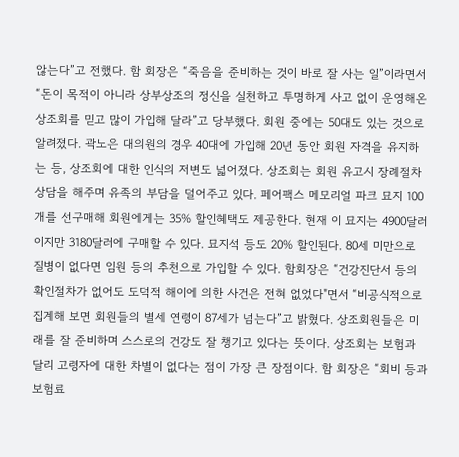않는다”고 전했다. 함 회장은 “죽음을 준비하는 것이 바로 잘 사는 일”이라면서 “돈이 목적이 아니라 상부상조의 정신을 실천하고 투명하게 사고 없이 운영해온 상조회를 믿고 많이 가입해 달라”고 당부했다. 회원 중에는 50대도 있는 것으로 알려졌다. 곽노은 대의원의 경우 40대에 가입해 20년 동안 회원 자격을 유지하는 등, 상조회에 대한 인식의 저변도 넓어졌다. 상조회는 회원 유고시 장례절차 상담을 해주며 유족의 부담을 덜어주고 있다. 페어팩스 메모리얼 파크 묘지 100개를 선구매해 회원에게는 35% 할인혜택도 제공한다. 현재 이 묘지는 4900달러이지만 3180달러에 구매할 수 있다. 묘지석 등도 20% 할인된다. 80세 미만으로 질병이 없다면 임원 등의 추천으로 가입할 수 있다. 함회장은 “건강진단서 등의 확인절차가 없어도 도덕적 해이에 의한 사건은 전혀 없었다"면서 “비공식적으로 집계해 보면 회원들의 별세 연령이 87세가 넘는다”고 밝혔다. 상조회원들은 미래를 잘 준비하며 스스로의 건강도 잘 챙기고 있다는 뜻이다. 상조회는 보험과 달리 고령자에 대한 차별이 없다는 점이 가장 큰 장점이다. 함 회장은 “회비 등과 보험료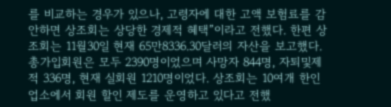를 비교하는 경우가 있으나, 고령자에 대한 고액 보험료를 감안하면 상조회는 상당한 경제적 혜택”이라고 전했다. 한편 상조회는 11월30일 현재 65만8336.30달러의 자산을 보고했다. 총가입회원은 모두 2390명이었으며 사망자 844명, 자퇴및제적 336명, 현재 실회원 1210명이었다. 상조회는 10여개 한인 업소에서 회원 할인 제도를 운영하고 있다고 전했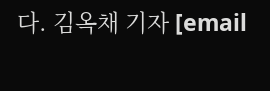다. 김옥채 기자 [email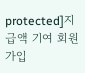protected]지급액 기여 회원가입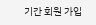기간 회원 가입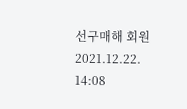선구매해 회원
2021.12.22. 14:08